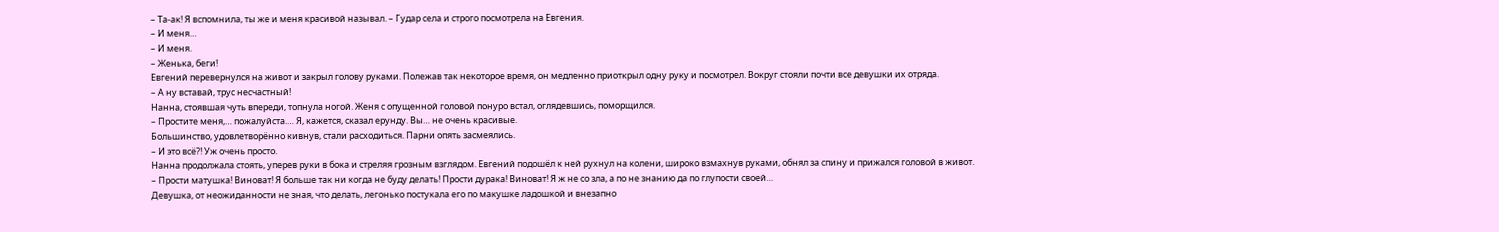– Та-ак! Я вспомнила, ты же и меня красивой называл. – Гудар села и строго посмотрела на Евгения.
– И меня…
– И меня.
– Женька, беги!
Евгений перевернулся на живот и закрыл голову руками. Полежав так некоторое время, он медленно приоткрыл одну руку и посмотрел. Вокруг стояли почти все девушки их отряда.
– А ну вставай, трус несчастный!
Нанна, стоявшая чуть впереди, топнула ногой. Женя с опущенной головой понуро встал, оглядевшись, поморщился.
– Простите меня,… пожалуйста.… Я, кажется, сказал ерунду. Вы… не очень красивые.
Большинство, удовлетворённо кивнув, стали расходиться. Парни опять засмеялись.
– И это всё?! Уж очень просто.
Нанна продолжала стоять, уперев руки в бока и стреляя грозным взглядом. Евгений подошёл к ней рухнул на колени, широко взмахнув руками, обнял за спину и прижался головой в живот.
– Прости матушка! Виноват! Я больше так ни когда не буду делать! Прости дурака! Виноват! Я ж не со зла, а по не знанию да по глупости своей…
Девушка, от неожиданности не зная, что делать, легонько постукала его по макушке ладошкой и внезапно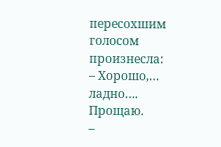пересохшим голосом произнесла:
– Хорошо,… ладно…. Прощаю.
–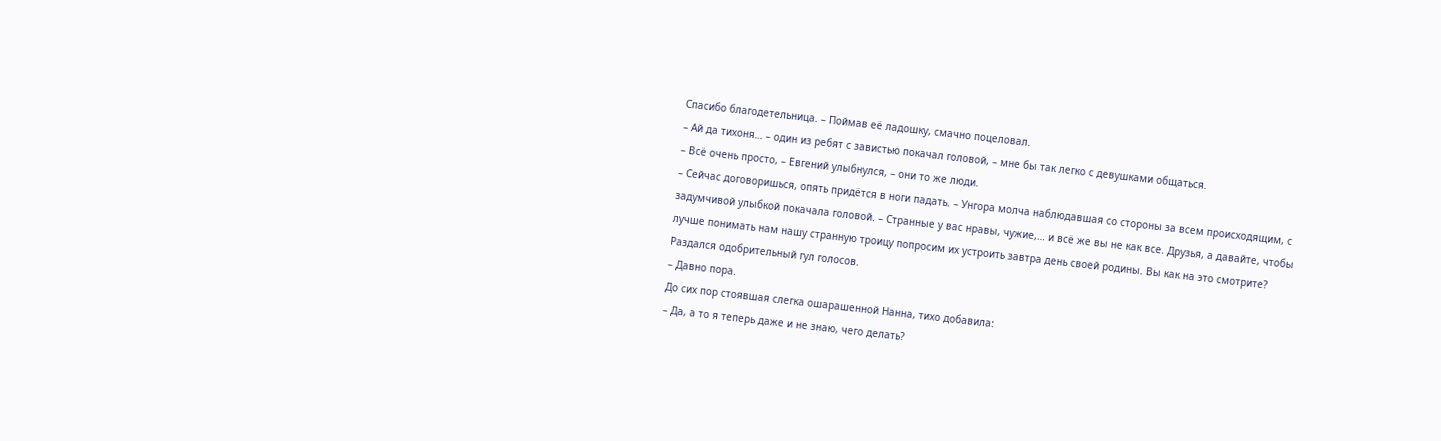Спасибо благодетельница. – Поймав её ладошку, смачно поцеловал.
– Ай да тихоня… – один из ребят с завистью покачал головой, – мне бы так легко с девушками общаться.
– Всё очень просто, – Евгений улыбнулся, – они то же люди.
– Сейчас договоришься, опять придётся в ноги падать. – Унгора молча наблюдавшая со стороны за всем происходящим, с задумчивой улыбкой покачала головой. – Странные у вас нравы, чужие,… и всё же вы не как все. Друзья, а давайте, чтобы лучше понимать нам нашу странную троицу попросим их устроить завтра день своей родины. Вы как на это смотрите?
Раздался одобрительный гул голосов.
– Давно пора.
До сих пор стоявшая слегка ошарашенной Нанна, тихо добавила:
– Да, а то я теперь даже и не знаю, чего делать?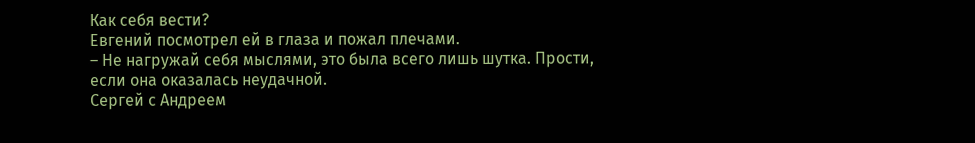Как себя вести?
Евгений посмотрел ей в глаза и пожал плечами.
– Не нагружай себя мыслями, это была всего лишь шутка. Прости, если она оказалась неудачной.
Сергей с Андреем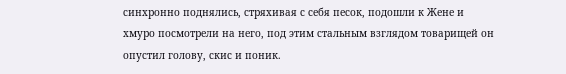синхронно поднялись, стряхивая с себя песок, подошли к Жене и хмуро посмотрели на него, под этим стальным взглядом товарищей он опустил голову, скис и поник.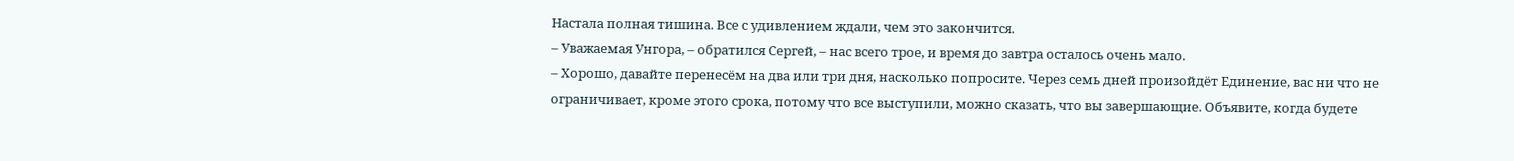Настала полная тишина. Все с удивлением ждали, чем это закончится.
– Уважаемая Унгора, – обратился Сергей, – нас всего трое, и время до завтра осталось очень мало.
– Хорошо, давайте перенесём на два или три дня, насколько попросите. Через семь дней произойдёт Единение, вас ни что не ограничивает, кроме этого срока, потому что все выступили, можно сказать, что вы завершающие. Объявите, когда будете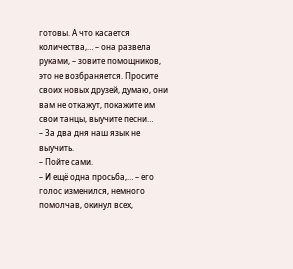готовы. А что касается количества,… – она развела руками, – зовите помощников, это не возбраняется. Просите своих новых друзей, думаю, они вам не откажут, покажите им свои танцы, выучите песни…
– За два дня наш язык не выучить.
– Пойте сами.
– И ещё одна просьба,… – его голос изменился, немного помолчав, окинул всех,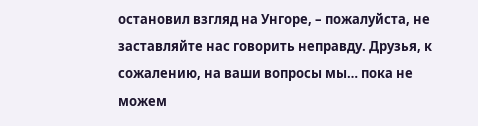остановил взгляд на Унгоре, – пожалуйста, не заставляйте нас говорить неправду. Друзья, к сожалению, на ваши вопросы мы… пока не можем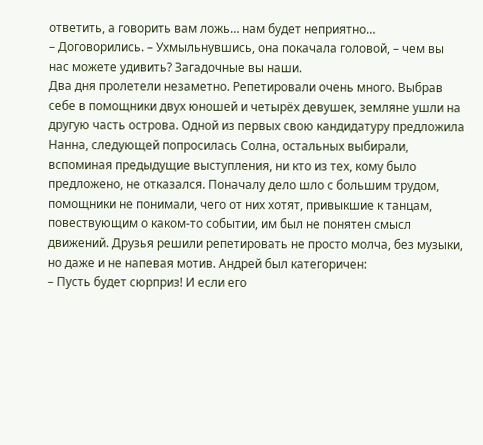ответить, а говорить вам ложь… нам будет неприятно…
– Договорились. – Ухмыльнувшись, она покачала головой, – чем вы нас можете удивить? Загадочные вы наши.
Два дня пролетели незаметно. Репетировали очень много. Выбрав себе в помощники двух юношей и четырёх девушек, земляне ушли на другую часть острова. Одной из первых свою кандидатуру предложила Нанна, следующей попросилась Солна, остальных выбирали, вспоминая предыдущие выступления, ни кто из тех, кому было предложено, не отказался. Поначалу дело шло с большим трудом, помощники не понимали, чего от них хотят, привыкшие к танцам, повествующим о каком-то событии, им был не понятен смысл движений. Друзья решили репетировать не просто молча, без музыки, но даже и не напевая мотив. Андрей был категоричен:
– Пусть будет сюрприз! И если его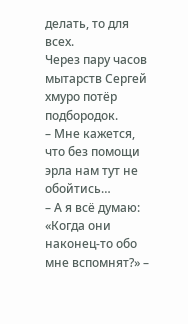делать, то для всех.
Через пару часов мытарств Сергей хмуро потёр подбородок.
– Мне кажется, что без помощи эрла нам тут не обойтись…
– А я всё думаю: «Когда они наконец-то обо мне вспомнят?» –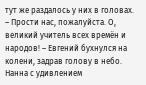тут же раздалось у них в головах.
– Прости нас, пожалуйста. О, великий учитель всех времён и народов! – Евгений бухнулся на колени, задрав голову в небо.
Нанна с удивлением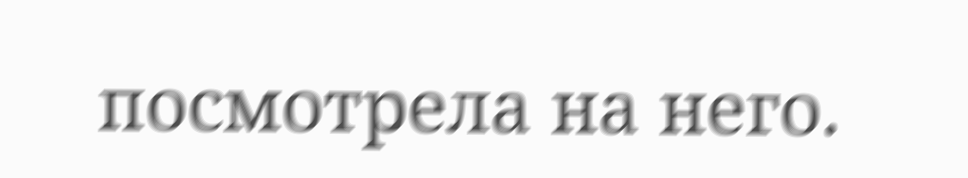посмотрела на него.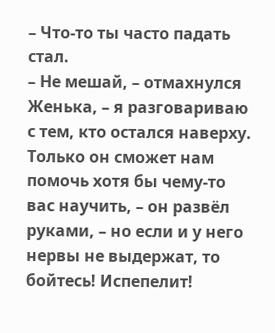– Что-то ты часто падать стал.
– Не мешай, – отмахнулся Женька, – я разговариваю с тем, кто остался наверху. Только он сможет нам помочь хотя бы чему-то вас научить, – он развёл руками, – но если и у него нервы не выдержат, то бойтесь! Испепелит!